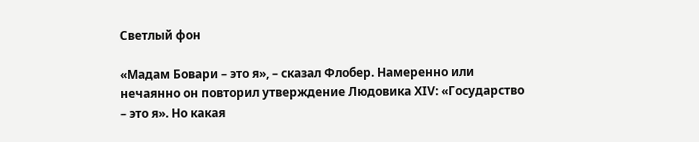Светлый фон

«Мадам Бовари – это я», – сказал Флобер. Намеренно или нечаянно он повторил утверждение Людовика ХIV: «Государство – это я». Но какая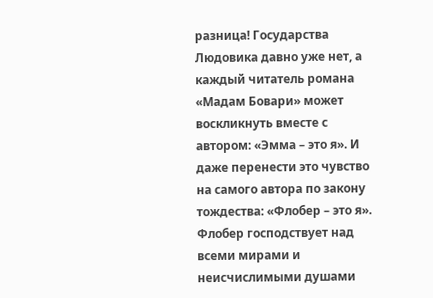разница! Государства Людовика давно уже нет, а каждый читатель романа «Мадам Бовари» может воскликнуть вместе с автором: «Эмма – это я». И даже перенести это чувство на самого автора по закону тождества: «Флобер – это я». Флобер господствует над всеми мирами и неисчислимыми душами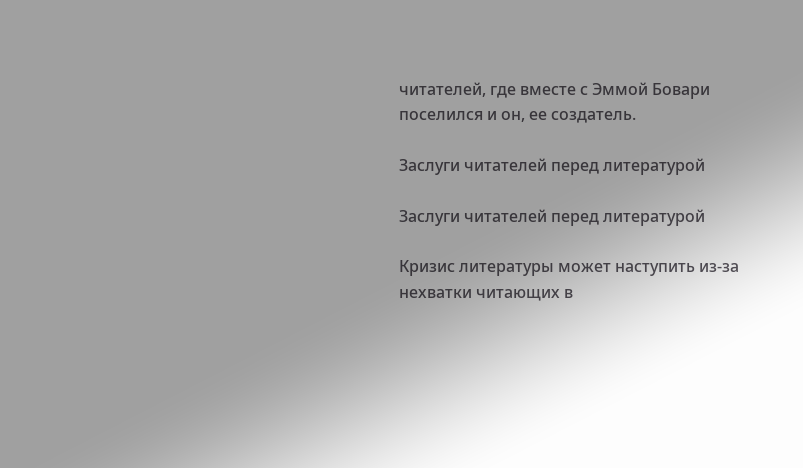читателей, где вместе с Эммой Бовари поселился и он, ее создатель.

Заслуги читателей перед литературой

Заслуги читателей перед литературой

Кризис литературы может наступить из-за нехватки читающих в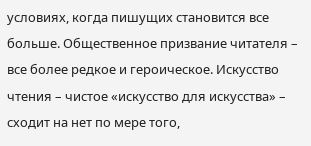условиях, когда пишущих становится все больше. Общественное призвание читателя – все более редкое и героическое. Искусство чтения – чистое «искусство для искусства» – сходит на нет по мере того,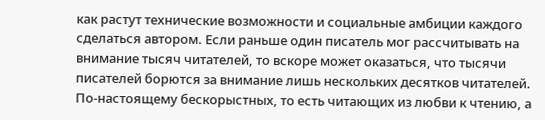как растут технические возможности и социальные амбиции каждого сделаться автором. Если раньше один писатель мог рассчитывать на внимание тысяч читателей, то вскоре может оказаться, что тысячи писателей борются за внимание лишь нескольких десятков читателей. По-настоящему бескорыстных, то есть читающих из любви к чтению, а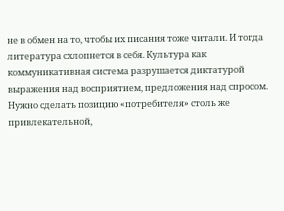не в обмен на то, чтобы их писания тоже читали. И тогда литература схлопнется в себя. Культура как коммуникативная система разрушается диктатурой выражения над восприятием, предложения над спросом. Нужно сделать позицию «потребителя» столь же привлекательной,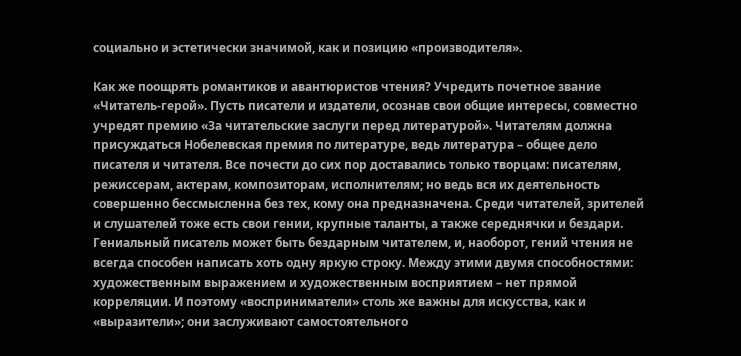социально и эстетически значимой, как и позицию «производителя».

Как же поощрять романтиков и авантюристов чтения? Учредить почетное звание «Читатель-герой». Пусть писатели и издатели, осознав свои общие интересы, совместно учредят премию «За читательские заслуги перед литературой». Читателям должна присуждаться Нобелевская премия по литературе, ведь литература – общее дело писателя и читателя. Все почести до сих пор доставались только творцам: писателям, режиссерам, актерам, композиторам, исполнителям; но ведь вся их деятельность совершенно бессмысленна без тех, кому она предназначена. Среди читателей, зрителей и слушателей тоже есть свои гении, крупные таланты, а также середнячки и бездари. Гениальный писатель может быть бездарным читателем, и, наоборот, гений чтения не всегда способен написать хоть одну яркую строку. Между этими двумя способностями: художественным выражением и художественным восприятием – нет прямой корреляции. И поэтому «восприниматели» столь же важны для искусства, как и «выразители»; они заслуживают самостоятельного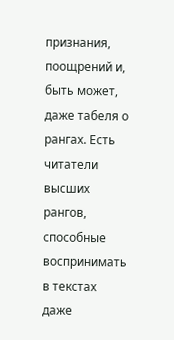признания, поощрений и, быть может, даже табеля о рангах. Есть читатели высших рангов, способные воспринимать в текстах даже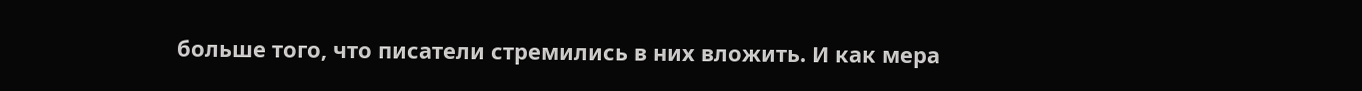больше того, что писатели стремились в них вложить. И как мера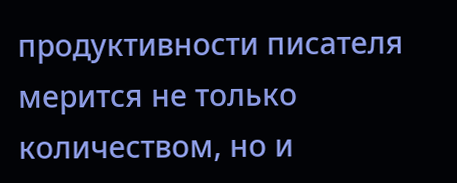продуктивности писателя мерится не только количеством, но и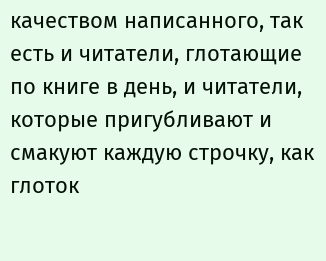качеством написанного, так есть и читатели, глотающие по книге в день, и читатели, которые пригубливают и смакуют каждую строчку, как глоток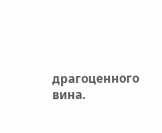драгоценного вина.